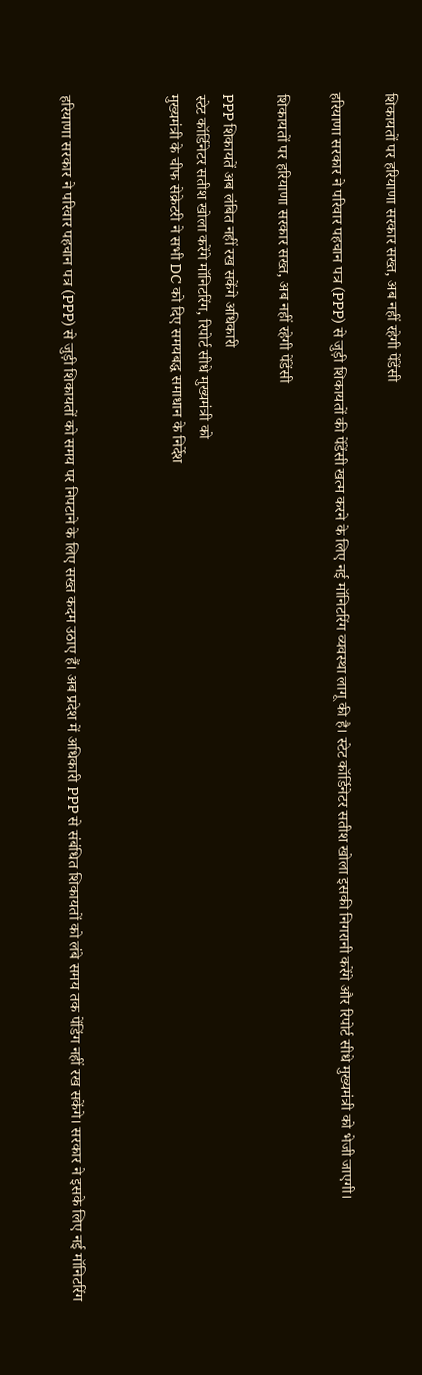शिकायतों पर हरियाणा सरकार सख्त, अब नहीं रहेगी पेंडेंसी

हरियाणा सरकार ने परिवार पहचान पत्र (PPP) से जुड़ी शिकायतों की पेंडेंसी खत्म करने के लिए नई मॉनिटरिंग व्यवस्था लागू की है। स्टेट कॉर्डिनेटर सतीश खोला इसकी निगरानी करेंगे और रिपोर्ट सीधे मुख्यमंत्री को भेजी जाएगी।

शिकायतों पर हरियाणा सरकार सख्त, अब नहीं रहेगी पेंडेंसी

PPP शिकायतें अब लंबित नहीं रख सकेंगे अधिकारी
स्टेट कॉर्डिनेटर सतीश खोला करेंगे मॉनिटरिंग, रिपोर्ट सीधे मुख्यमंत्री को
मुख्यमंत्री के चीफ सेक्रेटरी ने सभी DC को दिए समयबद्ध समाधान के निर्देश



हरियाणा सरकार ने परिवार पहचान पत्र (PPP) से जुड़ी शिकायतों को समय पर निपटाने के लिए सख्त कदम उठाए हैं। अब प्रदेश में अधिकारी PPP से संबंधित शिकायतों को लंबे समय तक पेंडिंग नहीं रख सकेंगे। सरकार ने इसके लिए नई मॉनिटरिंग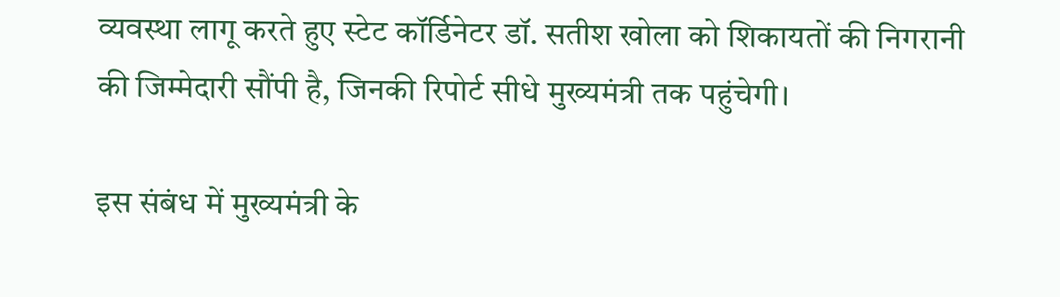व्यवस्था लागू करते हुए स्टेट कॉर्डिनेटर डॉ. सतीश खोला को शिकायतों की निगरानी की जिम्मेदारी सौंपी है, जिनकी रिपोर्ट सीधे मुख्यमंत्री तक पहुंचेगी।

इस संबंध में मुख्यमंत्री के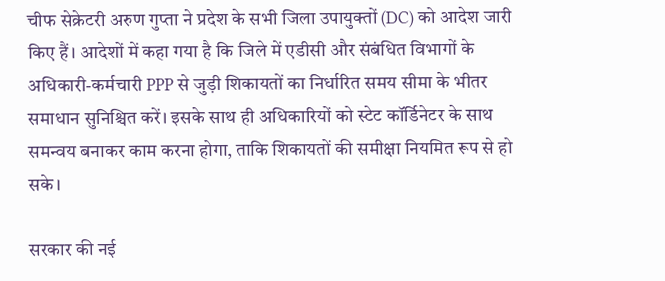चीफ सेक्रेटरी अरुण गुप्ता ने प्रदेश के सभी जिला उपायुक्तों (DC) को आदेश जारी किए हैं। आदेशों में कहा गया है कि जिले में एडीसी और संबंधित विभागों के अधिकारी-कर्मचारी PPP से जुड़ी शिकायतों का निर्धारित समय सीमा के भीतर समाधान सुनिश्चित करें। इसके साथ ही अधिकारियों को स्टेट कॉर्डिनेटर के साथ समन्वय बनाकर काम करना होगा, ताकि शिकायतों की समीक्षा नियमित रूप से हो सके।

सरकार की नई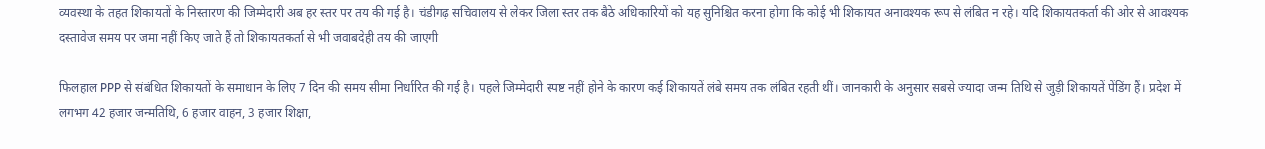व्यवस्था के तहत शिकायतों के निस्तारण की जिम्मेदारी अब हर स्तर पर तय की गई है। चंडीगढ़ सचिवालय से लेकर जिला स्तर तक बैठे अधिकारियों को यह सुनिश्चित करना होगा कि कोई भी शिकायत अनावश्यक रूप से लंबित न रहे। यदि शिकायतकर्ता की ओर से आवश्यक दस्तावेज समय पर जमा नहीं किए जाते हैं तो शिकायतकर्ता से भी जवाबदेही तय की जाएगी

फिलहाल PPP से संबंधित शिकायतों के समाधान के लिए 7 दिन की समय सीमा निर्धारित की गई है। पहले जिम्मेदारी स्पष्ट नहीं होने के कारण कई शिकायतें लंबे समय तक लंबित रहती थीं। जानकारी के अनुसार सबसे ज्यादा जन्म तिथि से जुड़ी शिकायतें पेंडिंग हैं। प्रदेश में लगभग 42 हजार जन्मतिथि, 6 हजार वाहन, 3 हजार शिक्षा,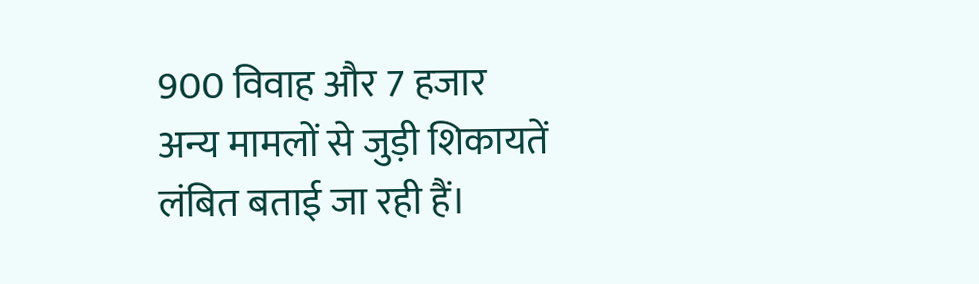900 विवाह और 7 हजार अन्य मामलों से जुड़ी शिकायतें लंबित बताई जा रही हैं।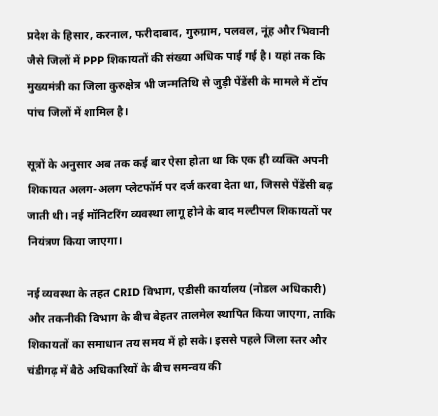प्रदेश के हिसार, करनाल, फरीदाबाद, गुरुग्राम, पलवल, नूंह और भिवानी जैसे जिलों में PPP शिकायतों की संख्या अधिक पाई गई है। यहां तक कि मुख्यमंत्री का जिला कुरुक्षेत्र भी जन्मतिथि से जुड़ी पेंडेंसी के मामले में टॉप पांच जिलों में शामिल है।

सूत्रों के अनुसार अब तक कई बार ऐसा होता था कि एक ही व्यक्ति अपनी शिकायत अलग-अलग प्लेटफॉर्म पर दर्ज करवा देता था, जिससे पेंडेंसी बढ़ जाती थी। नई मॉनिटरिंग व्यवस्था लागू होने के बाद मल्टीपल शिकायतों पर नियंत्रण किया जाएगा।

नई व्यवस्था के तहत CRID विभाग, एडीसी कार्यालय (नोडल अधिकारी) और तकनीकी विभाग के बीच बेहतर तालमेल स्थापित किया जाएगा, ताकि शिकायतों का समाधान तय समय में हो सके। इससे पहले जिला स्तर और चंडीगढ़ में बैठे अधिकारियों के बीच समन्वय की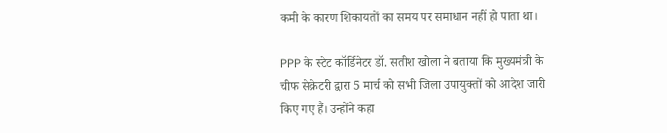कमी के कारण शिकायतों का समय पर समाधान नहीं हो पाता था।

PPP के स्टेट कॉर्डिनेटर डॉ. सतीश खोला ने बताया कि मुख्यमंत्री के चीफ सेक्रेटरी द्वारा 5 मार्च को सभी जिला उपायुक्तों को आदेश जारी किए गए हैं। उन्होंने कहा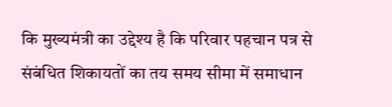कि मुख्यमंत्री का उद्देश्य है कि परिवार पहचान पत्र से संबंधित शिकायतों का तय समय सीमा में समाधान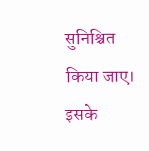सुनिश्चित किया जाए। इसके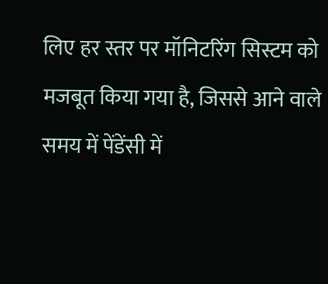लिए हर स्तर पर मॉनिटरिंग सिस्टम को मजबूत किया गया है, जिससे आने वाले समय में पेंडेंसी में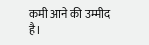कमी आने की उम्मीद है।